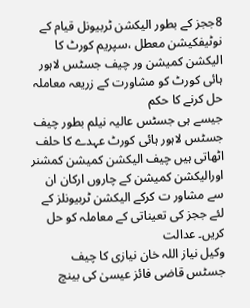8ججز کے بطور الیکشن ٹربیونل قیام کے نوٹیفکیشن معطل ،سپریم کورٹ کا الیکشن کمیشن ور چیف جسٹس لاہور ہائی کورٹ کو مشاورت کے زریعہ معاملہ حل کرنے کا حکم
جیسے ہی جسٹس عالیہ نیلم بطور چیف جسٹس لاہور ہائی کورٹ عہدے کا حلف اٹھاتی ہیں چیف الیکشن کمیشن کمشنر اورالیکشن کمیشن کے چاروں ارکان ان سے مشاور ت کرکے الیکشن ٹربیونلز کے لئے ججز کی تعیناتی کے معاملہ کو حل کریں۔ عدالت
وکیل نیاز اللہ خان نیازی کا چیف جسٹس قاضی فائز عیسیٰ کی بینچ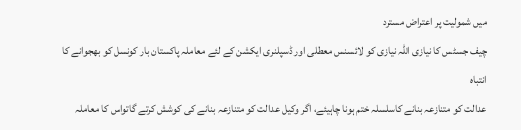میں شمولیت پر اعتراض مسترد
چیف جسٹس کا نیازی اللہ نیازی کو لائسنس معطلی اور ڈسپلنری ایکشن کے لئے معاملہ پاکستان بار کونسل کو بھجوانے کا انتباہ
عدالت کو متنازعہ بنانے کاسلسلہ ختم ہونا چاہیئے، اگر وکیل عدالت کو متنازعہ بنانے کی کوشش کرتے گاتواس کا معاملہ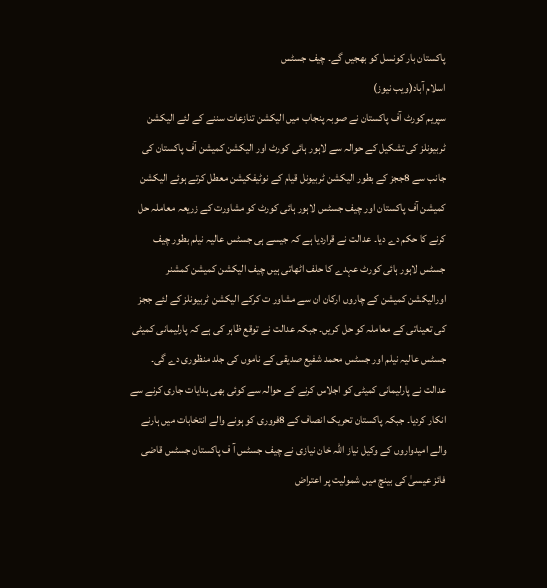پاکستان بار کونسل کو بھجیں گے۔ چیف جسٹس
اسلام آباد(ویب نیوز)
سپریم کورٹ آف پاکستان نے صوبہ پنجاب میں الیکشن تنازعات سننے کے لئے الیکشن ٹربیونلز کی تشکیل کے حوالہ سے لاہور ہائی کورٹ اور الیکشن کمیشن آف پاکستان کی جانب سے 8ججز کے بطور الیکشن ٹربیونل قیام کے نوٹیفکیشن معطل کرتے ہوئے الیکشن کمیشن آف پاکستان اور چیف جسٹس لاہور ہائی کورٹ کو مشاورت کے زریعہ معاملہ حل کرنے کا حکم دے دیا۔ عدالت نے قراردیا ہے کہ جیسے ہی جسٹس عالیہ نیلم بطور چیف جسٹس لاہور ہائی کورٹ عہدے کا حلف اٹھاتی ہیں چیف الیکشن کمیشن کمشنر اورالیکشن کمیشن کے چاروں ارکان ان سے مشاور ت کرکے الیکشن ٹربیونلز کے لئے ججز کی تعیناتی کے معاملہ کو حل کریں۔ جبکہ عدالت نے توقع ظاہر کی ہے کہ پارلیمانی کمیٹی جسٹس عالیہ نیلم اور جسٹس محمد شفیع صدیقی کے ناموں کی جلد منظوری دے گی۔ عدالت نے پارلیمانی کمیٹی کو اجلاس کرنے کے حوالہ سے کوئی بھی ہدایات جاری کرنے سے انکار کردیا۔ جبکہ پاکستان تحریک انصاف کے 8فروری کو ہونے والے انتخابات میں ہارنے والے امیدواروں کے وکیل نیاز اللہ خان نیازی نے چیف جسٹس آ ف پاکستان جسٹس قاضی فائز عیسیٰ کی بینچ میں شمولیت پر اعتراض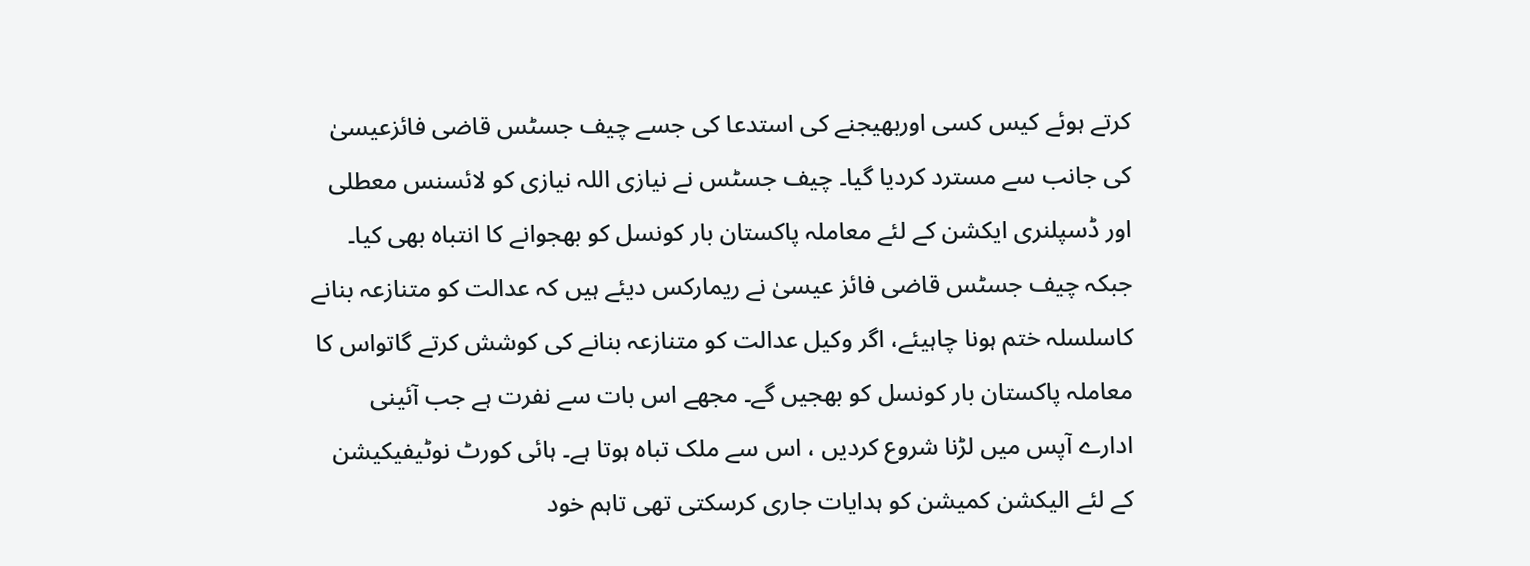کرتے ہوئے کیس کسی اوربھیجنے کی استدعا کی جسے چیف جسٹس قاضی فائزعیسیٰ کی جانب سے مسترد کردیا گیا۔ چیف جسٹس نے نیازی اللہ نیازی کو لائسنس معطلی اور ڈسپلنری ایکشن کے لئے معاملہ پاکستان بار کونسل کو بھجوانے کا انتباہ بھی کیا۔ جبکہ چیف جسٹس قاضی فائز عیسیٰ نے ریمارکس دیئے ہیں کہ عدالت کو متنازعہ بنانے کاسلسلہ ختم ہونا چاہیئے، اگر وکیل عدالت کو متنازعہ بنانے کی کوشش کرتے گاتواس کا معاملہ پاکستان بار کونسل کو بھجیں گے۔ مجھے اس بات سے نفرت ہے جب آئینی ادارے آپس میں لڑنا شروع کردیں ، اس سے ملک تباہ ہوتا ہے۔ ہائی کورٹ نوٹیفیکیشن کے لئے الیکشن کمیشن کو ہدایات جاری کرسکتی تھی تاہم خود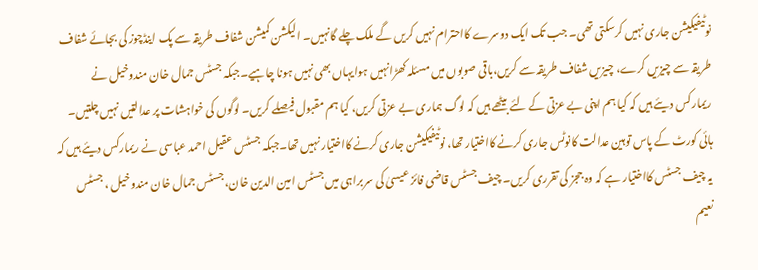نوٹیفیکیشن جاری نہیں کرسکتی تھی۔ جب تک ایک دوسرے کااحترام نہیں کریں گے ملک چلے گانہیں۔ الیکشن کمیشن شفاف طریقہ سے پک اینڈچوز کی بجائے شفاف طریقہ سے چیزیں کرے، چیزیں شفاف طریقہ سے کریں،باقی صوبوں میں مسئلہ کھڑانہیں ہوایہاں بھی نہیں ہونا چاہیے۔جبکہ جسٹس جمال خان مندوخیل نے ریمارکس دیئے ہیں کہ کیا ہم اپنی بے عزتی کے لئے بیٹھے ہیں کہ لوگ ہماری بے عزتی کریں، کیا ہم مقبول فیصلے کریں۔ لوگوں کی خواہشات پر عدالتیں نہیں چلتیں۔ ہائی کورٹ کے پاس توہین عدالت کانوٹس جاری کرنے کااختیار تھا، نوٹیفیکیشن جاری کرنے کااختیار نہیں تھا۔جبکہ جسٹس عقیل احمد عباسی نے ریمارکس دیئے ہیں کہ یہ چیف جسٹس کااختیار ہے کہ وہ ججز کی تقرری کریں۔ چیف جسٹس قاضی فائز عیسیٰ کی سربراہی میں جسٹس امین الدین خان، جسٹس جمال خان مندوخیل ، جسٹس نعیم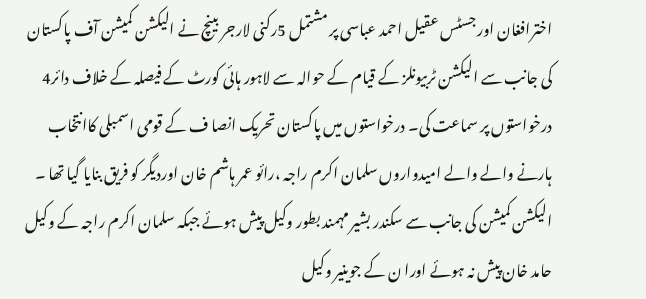اخترافغان اور جسٹس عقیل احمد عباسی پر مشتمل 5رکنی لارجر بینچ نے الیکشن کمیشن آف پاکستان کی جانب سے الیکشن ٹربیونلز کے قیام کے حوالہ سے لاہور ہائی کورٹ کے فیصلہ کے خلاف دائر4 درخواستوں پر سماعت کی۔ درخواستوں میں پاکستان تحریک انصا ف کے قومی اسمبلی کاانتخاب ہارنے والے والے امیدواروں سلمان اکرم راجہ ،رائو عمر ہاشم خان اوردیگر کو فریق بنایا گیا تھا ۔ الیکشن کمیشن کی جانب سے سکندر بشیر مہمند بطور وکیل پیش ہوئے جبکہ سلمان اکرم راجہ کے وکیل حامد خان پیش نہ ہوئے اورا ن کے جوینیر وکیل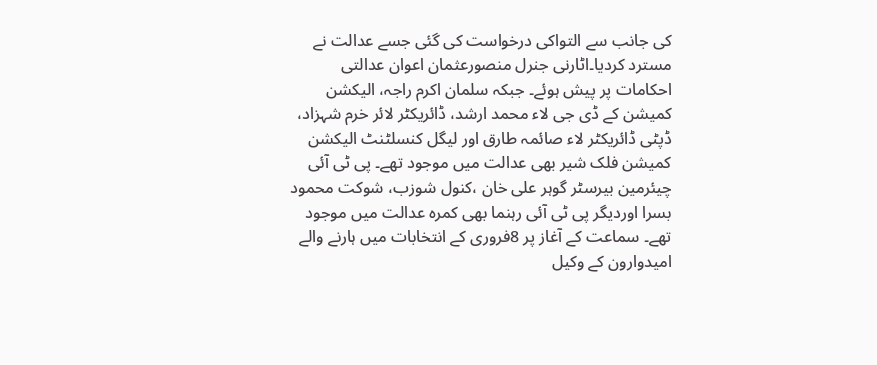کی جانب سے التواکی درخواست کی گئی جسے عدالت نے مسترد کردیا۔اٹارنی جنرل منصورعثمان اعوان عدالتی احکامات پر پیش ہوئے۔ جبکہ سلمان اکرم راجہ، الیکشن کمیشن کے ڈی جی لاء محمد ارشد، ڈائریکٹر لائر خرم شہزاد، ڈپٹی ڈائریکٹر لاء صائمہ طارق اور لیگل کنسلٹنٹ الیکشن کمیشن فلک شیر بھی عدالت میں موجود تھے۔ پی ٹی آئی چیئرمین بیرسٹر گوہر علی خان ،کنول شوزب، شوکت محمود بسرا اوردیگر پی ٹی آئی رہنما بھی کمرہ عدالت میں موجود تھے۔ سماعت کے آغاز پر 8فروری کے انتخابات میں ہارنے والے امیدوارون کے وکیل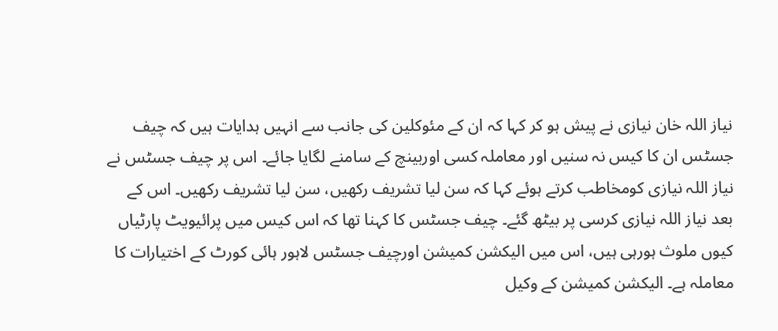نیاز اللہ خان نیازی نے پیش ہو کر کہا کہ ان کے مئوکلین کی جانب سے انہیں ہدایات ہیں کہ چیف جسٹس ان کا کیس نہ سنیں اور معاملہ کسی اوربینچ کے سامنے لگایا جائے۔ اس پر چیف جسٹس نے نیاز اللہ نیازی کومخاطب کرتے ہوئے کہا کہ سن لیا تشریف رکھیں، سن لیا تشریف رکھیں۔ اس کے بعد نیاز اللہ نیازی کرسی پر بیٹھ گئے۔ چیف جسٹس کا کہنا تھا کہ اس کیس میں پرائیویٹ پارٹیاں کیوں ملوث ہورہی ہیں، اس میں الیکشن کمیشن اورچیف جسٹس لاہور ہائی کورٹ کے اختیارات کا معاملہ ہے۔ الیکشن کمیشن کے وکیل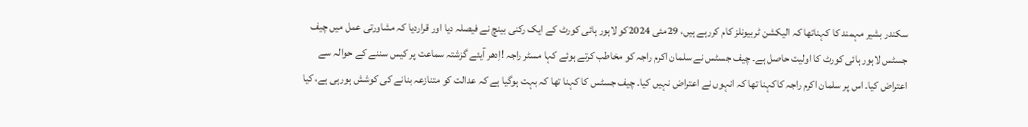سکندر بشیر مہمند کا کہناتھا کہ الیکشن ٹربیونلز کام کررہے ہیں، 29مئی 2024کو لاہور ہائی کورٹ کے ایک رکنی بینچ نے فیصلہ دیا اور قراردیا کہ مشاورتی عمل میں چیف جسٹس لاہور ہائی کورٹ کا اولیت حاصل ہے۔ چیف جسٹس نے سلمان اکرم راجہ کو مخاطب کرتے ہوئے کہا مسٹر راجہ !اِدھر آیئے گزشتہ سماعت پر کیس سننے کے حوالہ سے اعتراض کیا۔ اس پر سلمان اکرم راجہ کاکہنا تھا کہ انہوں نے اعتراض نہیں کیا۔ چیف جسٹس کا کہنا تھا کہ بہت ہوگیا ہے کہ عدالت کو متنازعہ بنانے کی کوشش ہورہی ہے، کیا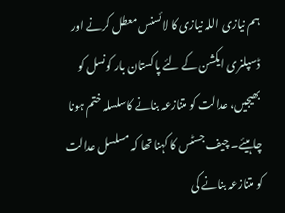ہم نیازی اللہ نیازی کا لائسنس معطل کرنے اور ڈسپلنری ایکشن کے لئے پاکستان بار کونسل کو بھیجیں، عدالت کو متنازعہ بنانے کاسلسلہ ختم ہونا چاہیئے۔ چیف جسٹس کا کہنا تھا کہ مسلسل عدالت کو متنازعہ بنانے کی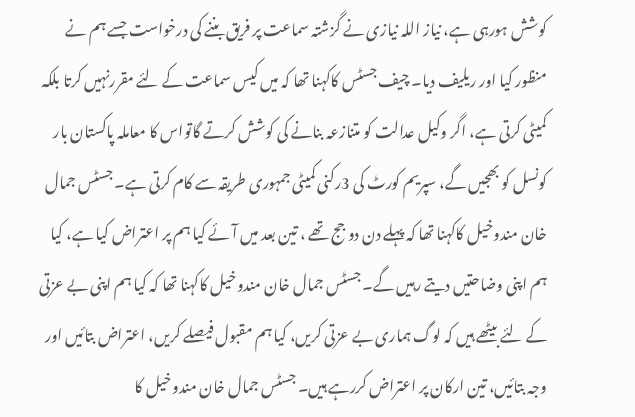کوشش ہورہی ہے، نیاز اللہ نیازی نے گزشتہ سماعت پر فریق بننے کی درخواست جسے ہم نے منظور کیا اور ریلیف دیا۔ چیف جسٹس کاکہنا تھا کہ میں کیس سماعت کے لئے مقررنہیں کرتا بلکہ کمیٹی کرتی ہے، اگر وکیل عدالت کو متنازعہ بنانے کی کوشش کرتے گاتواس کا معاملہ پاکستان بار کونسل کو بھجیں گے، سپریم کورٹ کی 3رکنی کمیٹی جمہوری طریقہ سے کام کرتی ہے۔ جسٹس جمال خان مندوخیل کاکہنا تھا کہ پہلے دن دو جج تھے ، تین بعد میں آئے کیا ہم پر اعتراض کیا ہے، کیا ہم اپنی وضاحتیں دیتے رہیں گے۔ جسٹس جمال خان مندوخیل کاکہنا تھا کہ کیا ہم اپنی بے عزتی کے لئے بیٹھے ہیں کہ لوگ ہماری بے عزتی کریں، کیا ہم مقبول فیصلے کریں، اعتراض بتائیں اور وجہ بتائیں، تین ارکان پر اعتراض کررہے ہیں۔ جسٹس جمال خان مندوخیل کا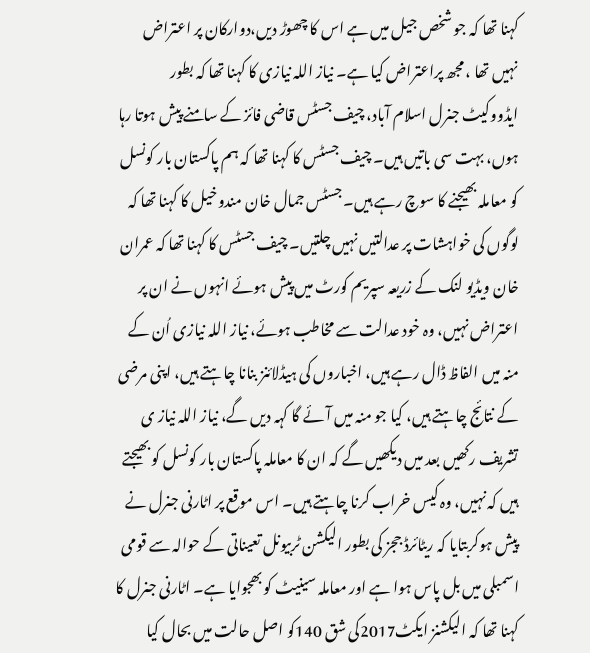کہنا تھا کہ جو شخص جیل میں ہے اس کا چھوڑ دیں،دوارکان پر اعتراض نہیں تھا ، مجھ پراعتراض کیا ہے۔ نیاز اللہ نیازی کا کہنا تھا کہ بطور ایڈووکیٹ جنرل اسلام آباد، چیف جسٹس قاضی فائز کے سامنے پیش ہوتا رہا ہوں، بہت سی باتیں ہیں۔ چیف جسٹس کا کہنا تھا کہ ہم پاکستان بار کونسل کو معاملہ بھیجنے کا سوچ رہے ہیں۔ جسٹس جمال خان مندوخیل کا کہنا تھا کہ لوگوں کی خواہشات پر عدالتیں نہیں چلتیں۔ چیف جسٹس کا کہنا تھا کہ عمران خان ویڈیو لنک کے زریعہ سپریم کورٹ میں پیش ہوئے انہوں نے ان پر اعتراض نہیں، وہ خود عدالت سے مخاطب ہوئے، نیاز اللہ نیازی اُن کے منہ میں الفاظ ڈال رہے ہیں، اخباروں کی ہیڈلائنز بنانا چاہتے ہیں، اپنی مرضی کے نتائج چاہتے ہیں، کیا جو منہ میں آئے گا کہہ دیں گے، نیاز اللہ نیاز ی تشریف رکھیں بعد میں دیکھیں گے کہ ان کا معاملہ پاکستان بار کونسل کو بھیجتے ہیں کہ نہیں، وہ کیس خراب کرنا چاہتے ہیں۔ اس موقع پر اٹارنی جنرل نے پیش ہوکربتایا کہ ریٹائرڈ ججز کی بطور الیکشن ٹربیونل تعیناتی کے حوالہ سے قومی اسمبلی میں بل پاس ہوا ہے اور معاملہ سینیٹ کو بھجوایا ہے۔ اٹارنی جنرل کا کہنا تھا کہ الیکشنز ایکٹ2017کی شق 140کو اصل حالت میں بحال کیا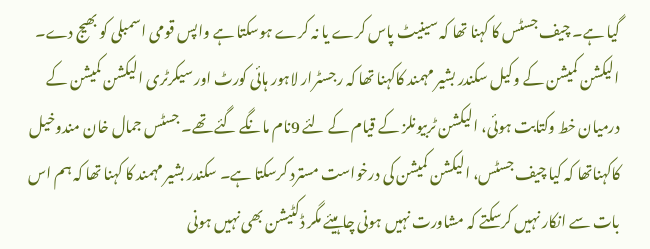گیا ہے۔ چیف جسٹس کا کہنا تھا کہ سینیٹ پاس کرے یا نہ کرے ہوسکتا ہے واپس قومی اسمبلی کو بھیج دے۔ الیکشن کمیشن کے وکیل سکندر بشیر مہمند کاکہنا تھا کہ رجسٹرار لاہور ہائی کورٹ اور سیکرٹری الیکشن کمیشن کے درمیان خط وکتابت ہوئی، الیکشن ٹربیونلز کے قیام کے لئے 9نام مانگے گئے تھے۔ جسٹس جمال خان مندوخیل کاکہناتھا کہ کیا چیف جسٹس، الیکشن کمیشن کی درخواست مسترد کرسکتا ہے۔ سکندر بشیر مہمند کا کہنا تھا کہ ہم اس بات سے انکار نہیں کرسکتے کہ مشاورت نہیں ہونی چاہیئے مگر ڈکٹیشن بھی نہیں ہونی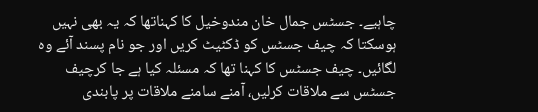چاہیے۔ جسٹس جمال خان مندوخیل کا کہناتھا کہ یہ بھی نہیں ہوسکتا کہ چیف جسٹس کو ڈکٹیٹ کریں اور جو نام پسند آئے وہ لگائیں۔ چیف جسٹس کا کہنا تھا کہ مسئلہ کیا ہے جا کرچیف جسٹس سے ملاقات کرلیں، آمنے سامنے ملاقات پر پابندی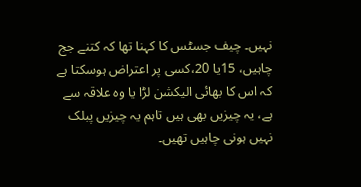نہیں۔ چیف جسٹس کا کہنا تھا کہ کتنے جج چاہیں، 15یا 20،کسی پر اعتراض ہوسکتا ہے کہ اس کا بھائی الیکشن لڑا یا وہ علاقہ سے ہے، یہ چیزیں بھی ہیں تاہم یہ چیزیں پبلک نہیں ہونی چاہیں تھیں۔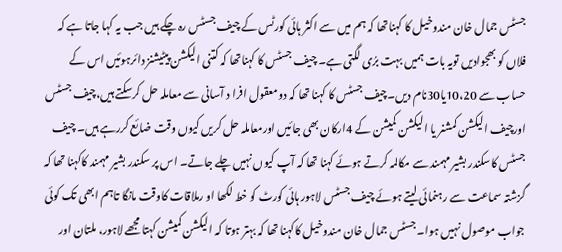جسٹس جمال خان مندوخیل کا کہناتھا کہ ہم میں سے اکثر ہائی کورٹس کے چیف جسٹس رہ چکے ہیں جب یہ کہا جاتا ہے کہ فلاں کو بھجوادیں تویہ بات ہمیں بہت برُی لگتی ہے۔ چیف جسٹس کا کہناتھا کہ کتنی الیکشن پیٹیشنز دائرہوئیں اس کے حساب سے 10،20یا30نام دیں۔چیف جسٹس کا کہنا تھا کہ دومعقول افرا د آسانی سے معاملہ حل کرسکتے ہیں،چیف جسٹس اورچیف الیکشن کمشنر یا الیکشن کمیشن کے 4ارکان بھی جائیں اورمعاملہ حل کریں کیوں وقت ضائع کررہے ہیں۔ چیف جسٹس کاسکندر بشیر مہمند سے مکالمہ کرتے ہوئے کہنا تھا کہ آپ کیوں نہیں چلے جاتے۔ اس پر سکندر بشیر مہمند کاکہنا تھا کہ گزشتہ سماعت سے رہنمائی لیتے ہوئے چیف جسٹس لاہور ہائی کورٹ کو خط لکھا او رملاقات کاوقت مانگا تاہم ابھی تک کوئی جواب موصول نہیں ہوا۔ جسٹس جمال خان مندوخیل کاکہنا تھا کہ بہتر ہوتا کہ الیکشن کمیشن کہتا مجھے لاہور، ملتان اور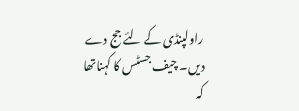راولپنڈی کے لئے جج دے دیں۔ چیف جسٹس کا کہناتھا کہ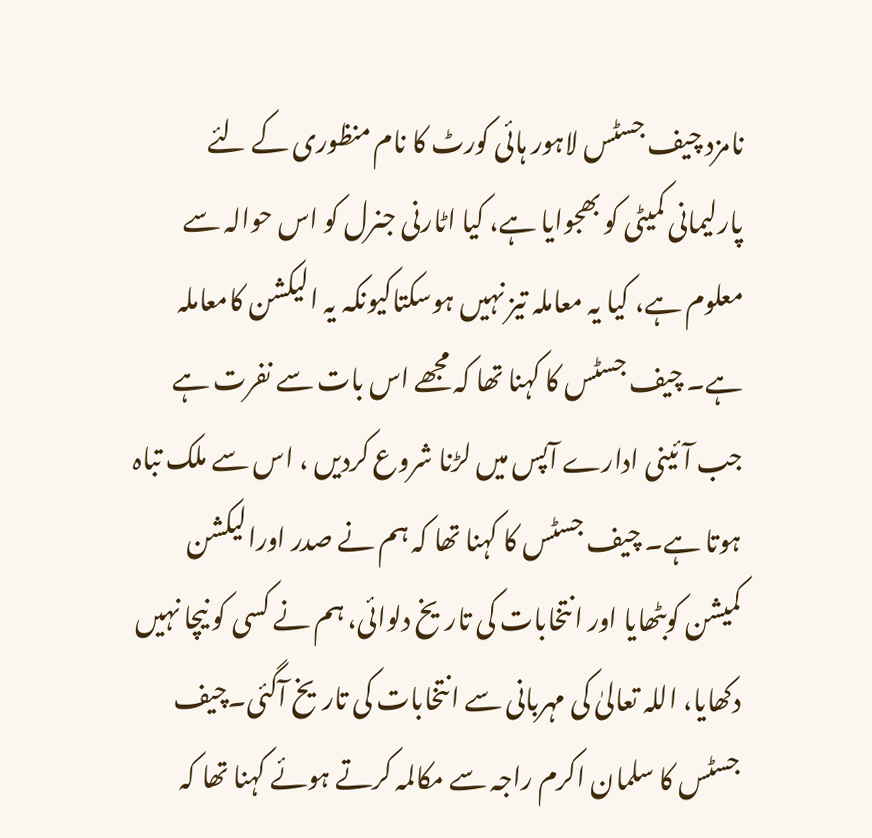نامزد چیف جسٹس لاہور ہائی کورٹ کا نام منظوری کے لئے پارلیمانی کمیٹی کو بھجوایا ہے، کیا اٹارنی جنرل کو اس حوالہ سے معلوم ہے، کیا یہ معاملہ تیز نہیں ہوسکتاکیونکہ یہ الیکشن کامعاملہ ہے۔ چیف جسٹس کا کہنا تھا کہ مجھے اس بات سے نفرت ہے جب آئینی ادارے آپس میں لڑنا شروع کردیں ، اس سے ملک تباہ ہوتا ہے۔ چیف جسٹس کا کہنا تھا کہ ہم نے صدر اورالیکشن کمیشن کوبٹھایا اور انتخابات کی تاریخ دلوائی، ہم نے کسی کو نیچا نہیں دکھایا، اللہ تعالیٰ کی مہربانی سے انتخابات کی تاریخ آگئی۔چیف جسٹس کا سلمان اکرم راجہ سے مکالمہ کرتے ہوئے کہنا تھا کہ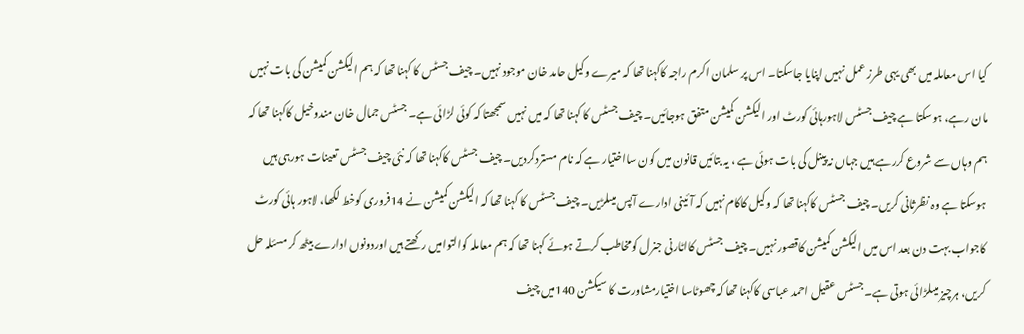کیا اس معاملہ میں بھی یہی طرز عمل نہیں اپنایا جاسکتا۔ اس پر سلمان اکرم راجہ کاکہنا تھا کہ میرے وکیل حامد خان موجود نہیں۔ چیف جسٹس کا کہنا تھا کہ ہم الیکشن کمیشن کی بات نہیں مان رہے، ہوسکتا ہے چیف جسٹس لاہورہائی کورٹ اور الیکشن کمیشن متفق ہوجائیں۔ چیف جسٹس کا کہنا تھا کہ میں نہیں سمجھتا کہ کوئی لڑائی ہے۔ جسٹس جمال خان مندوخیل کاکہنا تھا کہ ہم وہاں سے شروع کررہے ہیں جہاں نہ پینل کی بات ہوئی ہے ، یہ بتائیں قانون میں کون سااختیار ہے کہ نام مستردکردیں۔ چیف جسٹس کاکہنا تھا کہ نئی چیف جسٹس تعینات ہورہی ہیں ہوسکتا ہے وہ نظرثانی کریں۔ چیف جسٹس کاکہنا تھا کہ وکیل کاکام نہیں کہ آئینی ادارے آپس میںلڑیں۔ چیف جسٹس کا کہنا تھا کہ الیکشن کمیشن نے 14فروری کوخط لکھا، لاہور ہائی کورٹ کاجواب بہت دن بعد اس میں الیکشن کمیشن کاقصور نہیں۔ چیف جسٹس کااٹارنی جنرل کومخاطب کرتے ہوئے کہنا تھا کہ ہم معاملہ کوالتوامیں رکھتے ہیں اوردونوں ادارے بیٹھ کر مسئلہ حل کریں، ہرچیز میںلڑائی ہوتی ہے۔ جسٹس عقیل احمد عباسی کاکہنا تھا کہ چھوٹاسا اختیارمشاورت کا سیکشن 140میں چیف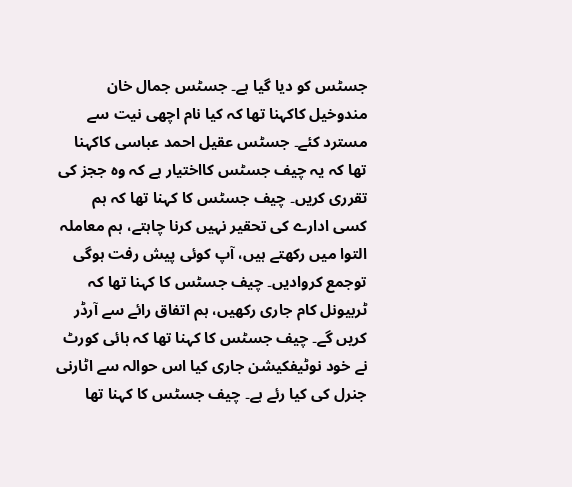جسٹس کو دیا گیا ہے۔ جسٹس جمال خان مندوخیل کاکہنا تھا کہ کیا نام اچھی نیت سے مسترد کئے۔ جسٹس عقیل احمد عباسی کاکہنا تھا کہ یہ چیف جسٹس کااختیار ہے کہ وہ ججز کی تقرری کریں۔ چیف جسٹس کا کہنا تھا کہ ہم کسی ادارے کی تحقیر نہیں کرنا چاہتے، ہم معاملہ التوا میں رکھتے ہیں، آپ کوئی پیش رفت ہوگی توجمع کروادیں۔ چیف جسٹس کا کہنا تھا کہ ٹربیونل کام جاری رکھیں، ہم اتفاق رائے سے آرڈر کریں گے۔ چیف جسٹس کا کہنا تھا کہ ہائی کورٹ نے خود نوٹیفکیشن جاری کیا اس حوالہ سے اٹارنی جنرل کی کیا رئے ہے۔ چیف جسٹس کا کہنا تھا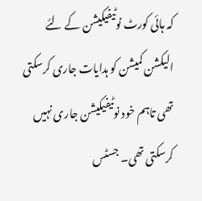کہ ہائی کورٹ نوٹیفیکیشن کے لئے الیکشن کمیشن کو ہدایات جاری کرسکتی تھی تاہم خود نوٹیفیکیشن جاری نہیں کرسکتی تھی۔ جسٹس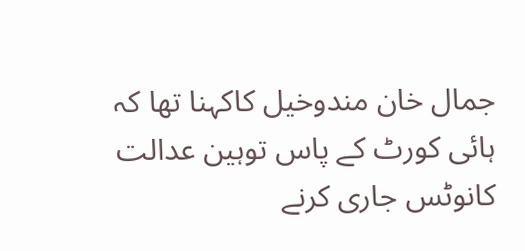جمال خان مندوخیل کاکہنا تھا کہ ہائی کورٹ کے پاس توہین عدالت کانوٹس جاری کرنے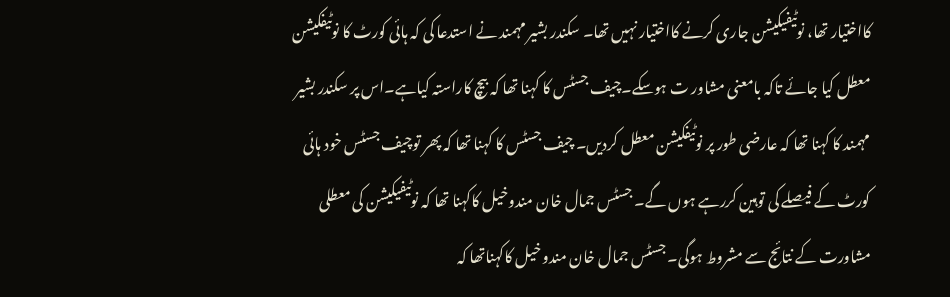کااختیار تھا، نوٹیفیکیشن جاری کرنے کااختیار نہیں تھا۔ سکندر بشیر مہمند نے استدعا کی کہ ہائی کورٹ کا نوٹیفکیشن معطل کیا جائے تاکہ بامعنی مشاور ت ہوسکے۔چیف جسٹس کا کہنا تھا کہ بیچ کاراستہ کیاہے۔اس پر سکندر بشیر مہمند کا کہنا تھا کہ عارضی طور پر نوٹیفکیشن معطل کردیں۔ چیف جسٹس کا کہنا تھا کہ پھر توچیف جسٹس خود ہائی کورٹ کے فیصلے کی توہین کررہے ہوں گے۔ جسٹس جمال خان مندوخیل کاکہنا تھا کہ نوٹیفیکیشن کی معطلی مشاورت کے نتائج سے مشروط ہوگی۔ جسٹس جمال خان مندوخیل کاکہناتھا کہ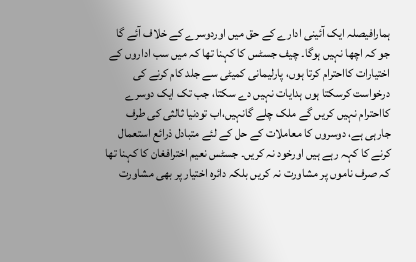ہمارافیصلہ ایک آئینی ادارے کے حق میں اوردوسرے کے خلاف آئے گا جو کہ اچھا نہیں ہوگا۔ چیف جسٹس کا کہنا تھا کہ میں سب اداروں کے اختیارات کااحترام کرتا ہوں، پارلیمانی کمیٹی سے جلد کام کرنے کی درخواست کرسکتا ہوں ہدایات نہیں دے سکتا، جب تک ایک دوسرے کااحترام نہیں کریں گے ملک چلے گانہیں،اب تودنیا ثالثی کی طرف جارہی ہے، دوسروں کا معاملات کے حل کے لئے متبادل ذرائع استعمال کرنے کا کہہ رہے ہیں اورخود نہ کریں۔ جسٹس نعیم اخترافغان کا کہنا تھا کہ صرف ناموں پر مشاورت نہ کریں بلکہ دائرہ اختیار پر بھی مشاورت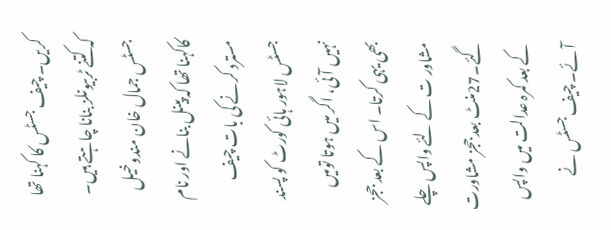کریں۔ چیف جسٹس کا کہنا تھا کہ کتنے ٹربیونلز بنانا چاہتے ہیں۔ جسٹس جمال خان مندوخیل کاکہنا تھا کہ پینل بنانے اور نام مسترد کرنے کی بات چیف جسٹس لاہور ہائی کورٹ کو پسند نہیں آئی، اگر میں ہوتا تومیں بھی یہی کرتا۔ اس کے بعد ججز مشاور ت کے لئے واپس چلے گئے۔27منٹ بعد ججز مشاورت کے بعد کمرہ عدالت میں واپس آئے۔ چیف جسٹس نے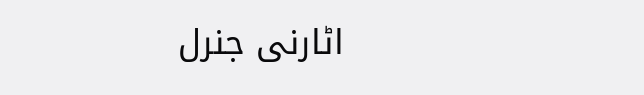اٹارنی جنرل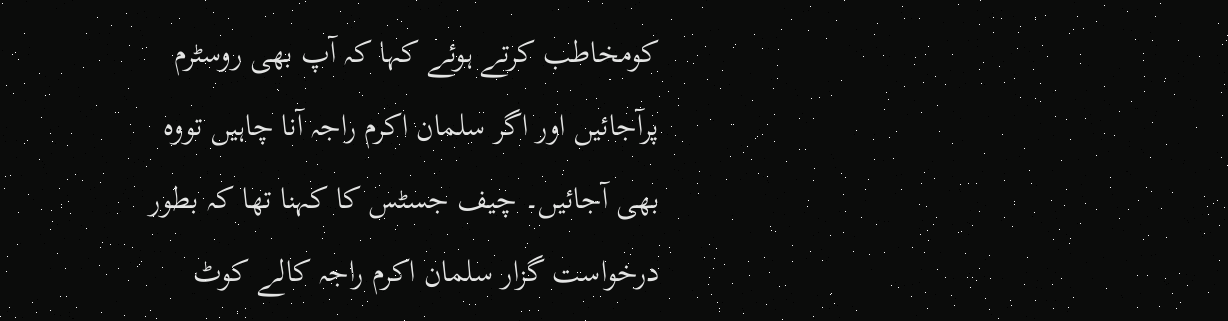کومخاطب کرتے ہوئے کہا کہ آپ بھی روسٹرم پرآجائیں اور اگر سلمان اکرم راجہ آنا چاہیں تووہ بھی آجائیں۔ چیف جسٹس کا کہنا تھا کہ بطور درخواست گزار سلمان اکرم راجہ کالے کوٹ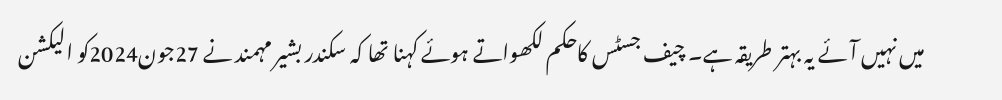میں نہیں آئے یہ بہتر طریقہ ہے۔ چیف جسٹس کاحکم لکھواتے ہوئے کہنا تھا کہ سکندر بشیر مہمند نے 27جون2024کو الیکشن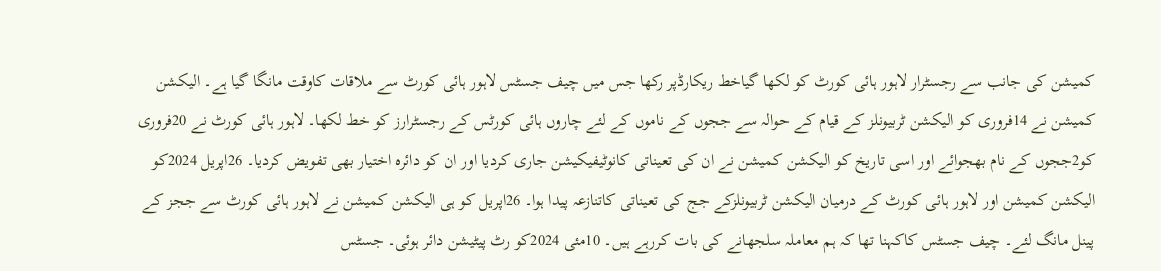کمیشن کی جانب سے رجسٹرار لاہور ہائی کورٹ کو لکھا گیاخط ریکارڈپر رکھا جس میں چیف جسٹس لاہور ہائی کورٹ سے ملاقات کاوقت مانگا گیا ہے۔ الیکشن کمیشن نے 14فروری کو الیکشن ٹربیونلز کے قیام کے حوالہ سے ججوں کے ناموں کے لئے چاروں ہائی کورٹس کے رجسٹرارز کو خط لکھا۔ لاہور ہائی کورٹ نے 20فروری کو2ججوں کے نام بھجوائے اور اسی تاریخ کو الیکشن کمیشن نے ان کی تعیناتی کانوٹیفیکیشن جاری کردیا اور ان کو دائرہ اختیار بھی تفویض کردیا۔ 26اپریل 2024کو الیکشن کمیشن اور لاہور ہائی کورٹ کے درمیان الیکشن ٹربیونلزکے جج کی تعیناتی کاتنازعہ پیدا ہوا۔ 26اپریل کو ہی الیکشن کمیشن نے لاہور ہائی کورٹ سے ججز کے پینل مانگ لئے۔ چیف جسٹس کاکہنا تھا کہ ہم معاملہ سلجھانے کی بات کررہے ہیں۔ 10مئی 2024کو رٹ پیٹیشن دائر ہوئی۔ جسٹس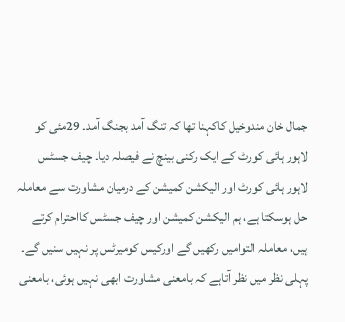جمال خان مندوخیل کاکہنا تھا کہ تنگ آمد بجنگ آمد۔ 29مئی کو لاہور ہائی کورٹ کے ایک رکنی بینچ نے فیصلہ دیا۔ چیف جسٹس لاہور ہائی کورٹ اور الیکشن کمیشن کے درمیان مشاورت سے معاملہ حل ہوسکتا ہے، ہم الیکشن کمیشن اور چیف جسٹس کااحترام کرتے ہیں، معاملہ التوامیں رکھیں گے اورکیس کومیرٹس پر نہیں سنیں گے۔ پہلی نظر میں نظر آتاہے کہ بامعنی مشاورت ابھی نہیں ہوئی، بامعنی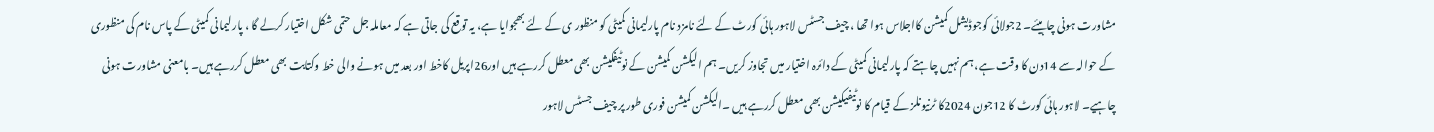مشاورت ہونی چاہیئے۔ 2جولائی کوجوڈیشل کمیشن کااجلاس ہوا تھا ، چیف جسٹس لاہور ہائی کورٹ کے لئے نامزد نام پارلیمانی کمیٹی کو منظور ی کے لئے بھجوایا ہے، یہ توقع کی جاتی ہے کہ معاملہ جل حتمی شکل اختیار کرلے گا ، پارلیمانی کمیٹی کے پاس نام کی منظوری کے حوالہ سے 14دن کا وقت ہے، ہم نہیں چاہتے کہ پارلیمانی کمیٹی کے دائرہ اختیار میں تجاوز کریں۔ ہم الیکشن کمیشن کے نوٹیفکیشن بھی معطل کررہے ہیں اور26اپریل کاخط اور بعد میں ہونے والی خط وکتابت بھی معطل کررہے ہیں۔ بامعنی مشاورت ہونی چاہیے۔ لاہور ہائی کورٹ کا 12جون 2024کا ٹرنیونلز کے قیام کا نوٹیفیکیشن بھی معطل کررہے ہیں ۔الیکشن کمیشن فوری طور پر چیف جسٹس لاہور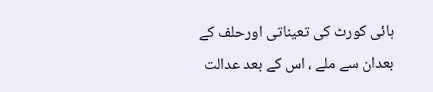ہائی کورٹ کی تعیناتی اورحلف کے بعدان سے ملے ، اس کے بعد عدالت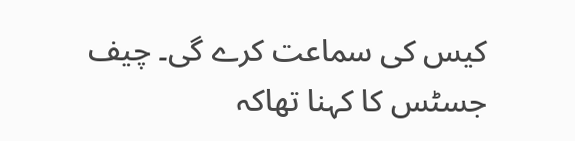کیس کی سماعت کرے گی۔ چیف جسٹس کا کہنا تھاکہ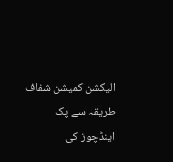الیکشن کمیشن شفاف طریقہ سے پک اینڈچوز کی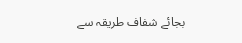بجائے شفاف طریقہ سے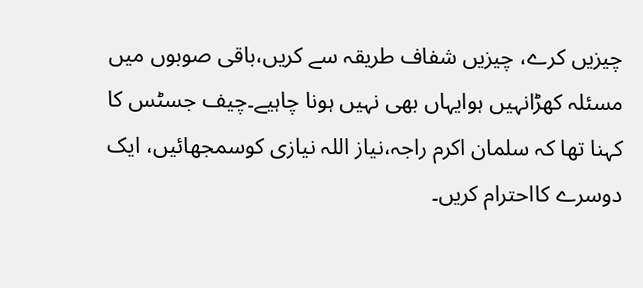چیزیں کرے، چیزیں شفاف طریقہ سے کریں،باقی صوبوں میں مسئلہ کھڑانہیں ہوایہاں بھی نہیں ہونا چاہیے۔چیف جسٹس کا کہنا تھا کہ سلمان اکرم راجہ،نیاز اللہ نیازی کوسمجھائیں، ایک دوسرے کااحترام کریں۔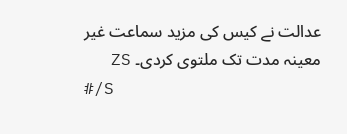عدالت نے کیس کی مزید سماعت غیر معینہ مدت تک ملتوی کردی۔ ZS
#/S